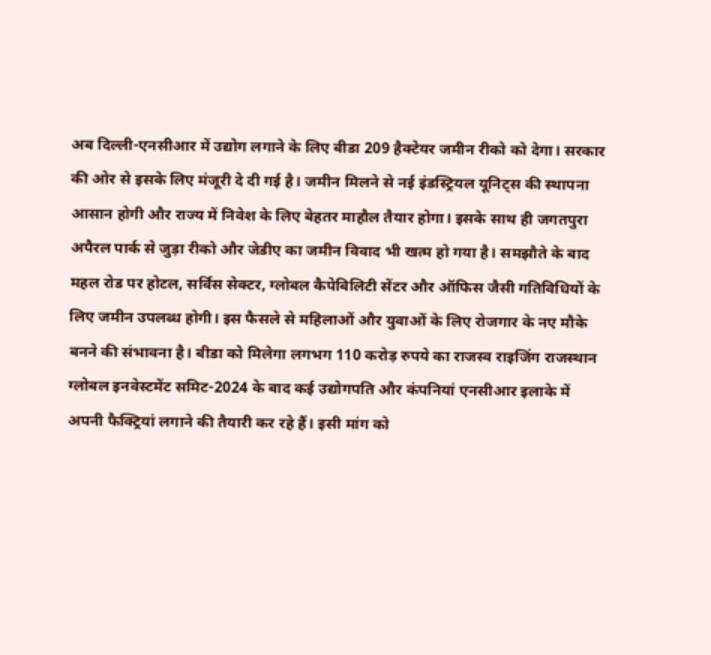अब दिल्ली-एनसीआर में उद्योग लगाने के लिए बीडा 209 हैक्टेयर जमीन रीको को देगा। सरकार की ओर से इसके लिए मंजूरी दे दी गई है। जमीन मिलने से नई इंडस्ट्रियल यूनिट्स की स्थापना आसान होगी और राज्य में निवेश के लिए बेहतर माहौल तैयार होगा। इसके साथ ही जगतपुरा अपैरल पार्क से जुड़ा रीको और जेडीए का जमीन विवाद भी खत्म हो गया है। समझौते के बाद महल रोड पर होटल, सर्विस सेक्टर, ग्लोबल कैपेबिलिटी सेंटर और ऑफिस जैसी गतिविधियों के लिए जमीन उपलब्ध होगी। इस फैसले से महिलाओं और युवाओं के लिए रोजगार के नए मौके बनने की संभावना है। बीडा को मिलेगा लगभग 110 करोड़ रुपये का राजस्व राइजिंग राजस्थान ग्लोबल इनवेस्टमेंट समिट-2024 के बाद कई उद्योगपति और कंपनियां एनसीआर इलाके में अपनी फैक्ट्रियां लगाने की तैयारी कर रहे हैं। इसी मांग को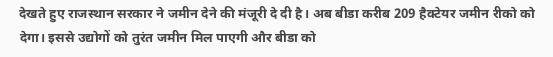देखते हुए राजस्थान सरकार ने जमीन देने की मंजूरी दे दी है। अब बीडा करीब 209 हैक्टेयर जमीन रीको को देगा। इससे उद्योगों को तुरंत जमीन मिल पाएगी और बीडा को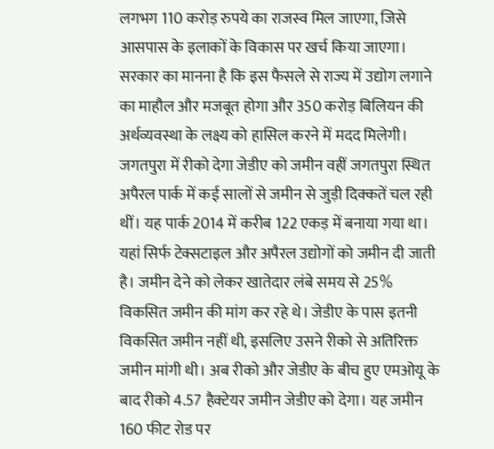लगभग 110 करोड़ रुपये का राजस्व मिल जाएगा, जिसे आसपास के इलाकों के विकास पर खर्च किया जाएगा। सरकार का मानना है कि इस फैसले से राज्य में उद्योग लगाने का माहौल और मजबूत होगा और 350 करोड़ बिलियन की अर्थव्यवस्था के लक्ष्य को हासिल करने में मदद मिलेगी। जगतपुरा में रीको देगा जेडीए को जमीन वहीं जगतपुरा स्थित अपैरल पार्क में कई सालों से जमीन से जुड़ी दिक्कतें चल रही थीं। यह पार्क 2014 में करीब 122 एकड़ में बनाया गया था। यहां सिर्फ टेक्सटाइल और अपैरल उद्योगों को जमीन दी जाती है। जमीन देने को लेकर खातेदार लंबे समय से 25% विकसित जमीन की मांग कर रहे थे। जेडीए के पास इतनी विकसित जमीन नहीं थी, इसलिए उसने रीको से अतिरिक्त जमीन मांगी थी। अब रीको और जेडीए के बीच हुए एमओयू के बाद रीको 4.57 हैक्टेयर जमीन जेडीए को देगा। यह जमीन 160 फीट रोड पर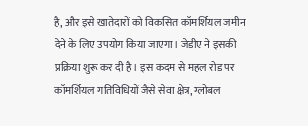है, और इसे खातेदारों को विकसित कॉमर्शियल जमीन देने के लिए उपयोग किया जाएगा। जेडीए ने इसकी प्रक्रिया शुरू कर दी है। इस कदम से महल रोड पर कॉमर्शियल गतिविधियों जैसे सेवा क्षेत्र, ग्लोबल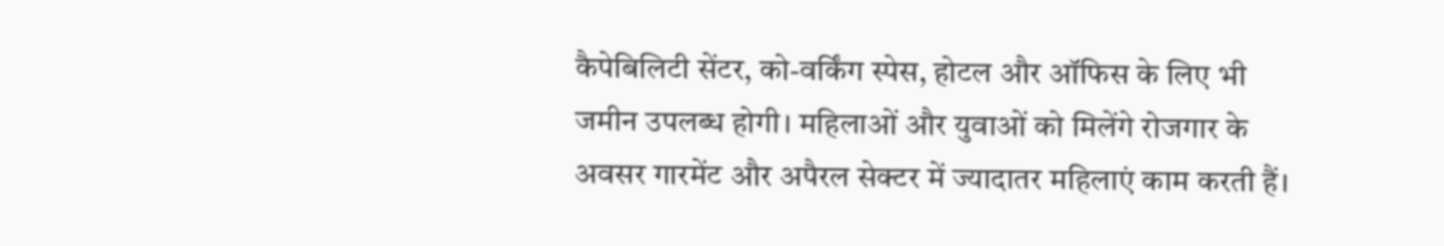कैपेबिलिटी सेंटर, को-वर्किंग स्पेस, होटल और ऑफिस के लिए भी जमीन उपलब्ध होगी। महिलाओं और युवाओं को मिलेंगे रोजगार के अवसर गारमेंट और अपैरल सेक्टर में ज्यादातर महिलाएं काम करती हैं।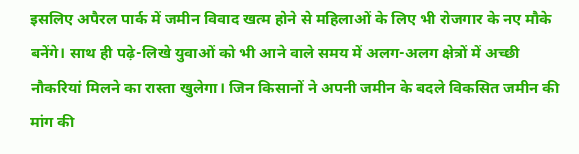इसलिए अपैरल पार्क में जमीन विवाद खत्म होने से महिलाओं के लिए भी रोजगार के नए मौके बनेंगे। साथ ही पढ़े-लिखे युवाओं को भी आने वाले समय में अलग-अलग क्षेत्रों में अच्छी नौकरियां मिलने का रास्ता खुलेगा। जिन किसानों ने अपनी जमीन के बदले विकसित जमीन की मांग की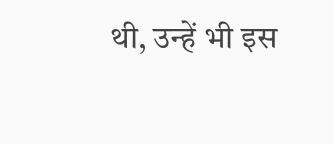थी, उन्हें भी इस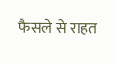फैसले से राहत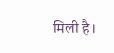मिली है।